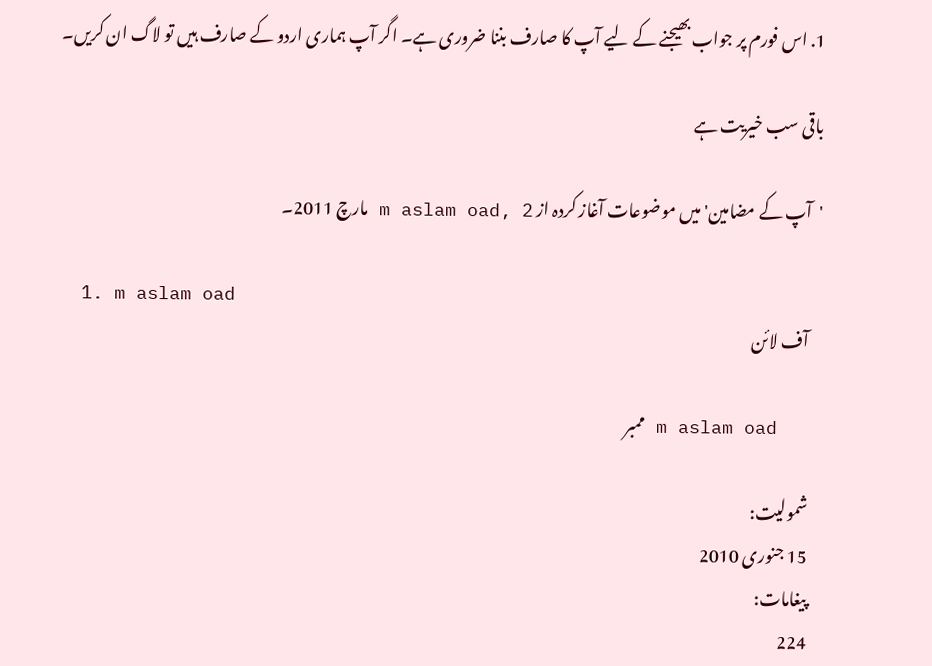1. اس فورم پر جواب بھیجنے کے لیے آپ کا صارف بننا ضروری ہے۔ اگر آپ ہماری اردو کے صارف ہیں تو لاگ ان کریں۔

باقی سب خیریت ہے

'آپ کے مضامین' میں موضوعات آغاز کردہ از m aslam oad, 2 مارچ 2011۔

  1. m aslam oad
    آف لائن

    m aslam oad ممبر

    شمولیت:
    15 جنوری 2010
    پیغامات:
    224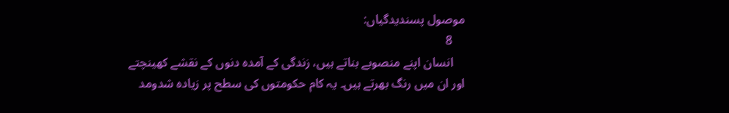موصول پسندیدگیاں:
    8
    انسان اپنے منصوبے بناتے ہیں، زندگی کے آمدہ دنوں کے نقشے کھینچتے اور ان میں رنگ بھرتے ہیں۔ یہ کام حکومتوں کی سطح پر زیادہ شدومد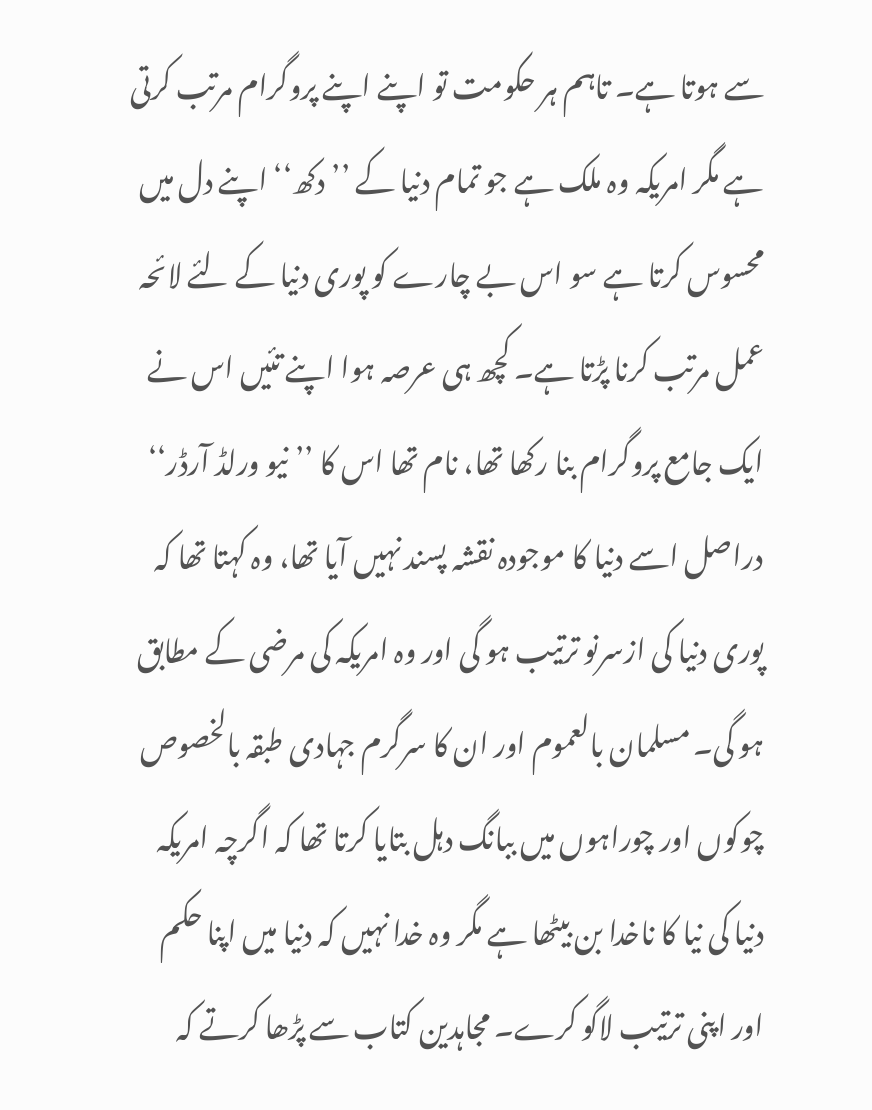سے ہوتا ہے۔ تاہم ہر حکومت تو اپنے اپنے پروگرام مرتب کرتی ہے مگر امریکہ وہ ملک ہے جو تمام دنیا کے ’’دکھ‘‘ اپنے دل میں محسوس کرتا ہے سو اس بے چارے کو پوری دنیا کے لئے لائحہ عمل مرتب کرنا پڑتا ہے۔ کچھ ہی عرصہ ہوا اپنے تئیں اس نے ایک جامع پروگرام بنا رکھا تھا، نام تھا اس کا ’’نیو ورلڈ آرڈر‘‘ دراصل اسے دنیا کا موجودہ نقشہ پسند نہیں آیا تھا، وہ کہتا تھا کہ پوری دنیا کی ازسرنو ترتیب ہو گی اور وہ امریکہ کی مرضی کے مطابق ہو گی۔ مسلمان بالعموم اور ان کا سرگرم جہادی طبقہ بالخصوص چوکوں اور چوراہوں میں ببانگ دہل بتایا کرتا تھا کہ اگرچہ امریکہ دنیا کی نیا کا ناخدا بن بیٹھا ہے مگر وہ خدا نہیں کہ دنیا میں اپنا حکم اور اپنی ترتیب لاگو کرے۔ مجاہدین کتاب سے پڑھا کرتے کہ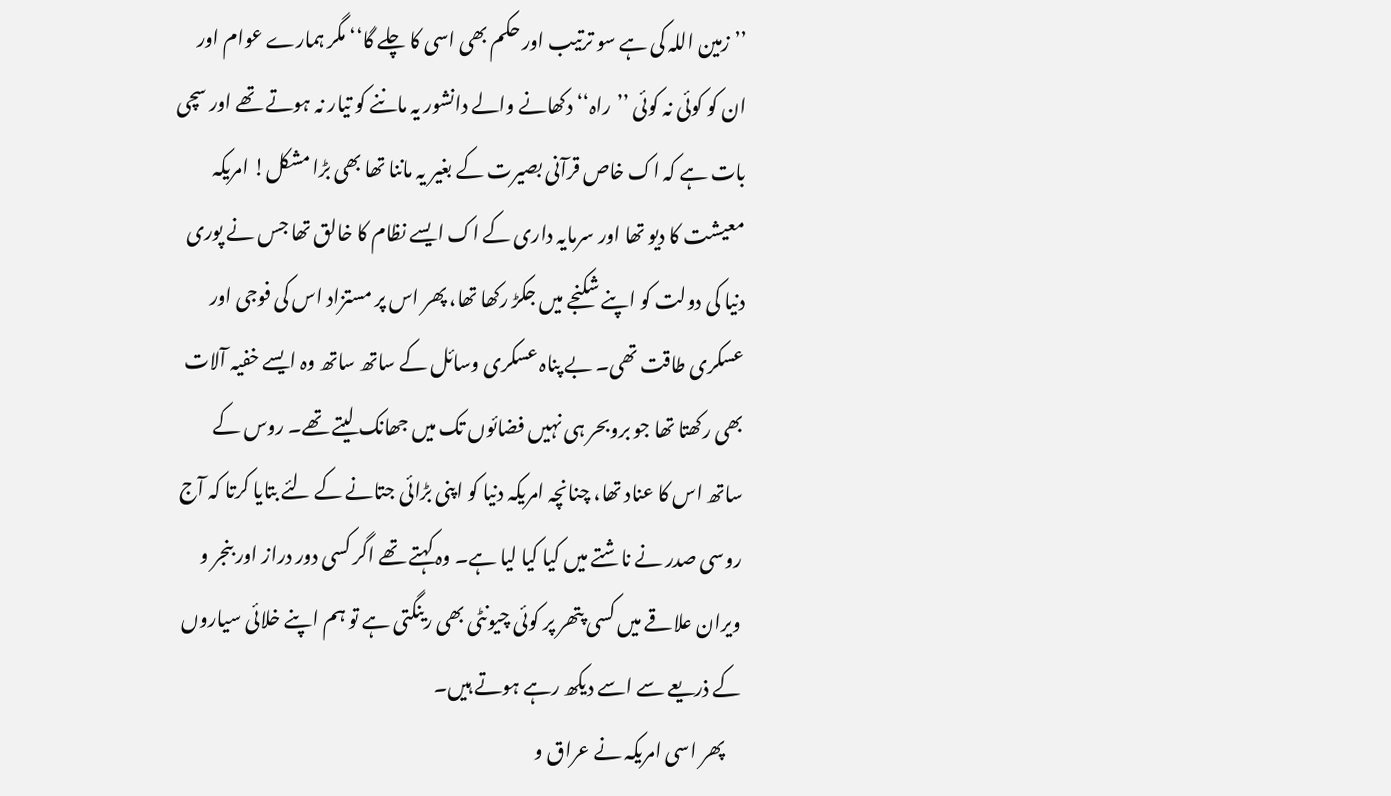’’زمین اللہ کی ہے سو ترتیب اور حکم بھی اسی کا چلے گا‘‘ مگر ہمارے عوام اور ان کو کوئی نہ کوئی ’’راہ‘‘ دکھانے والے دانشور یہ ماننے کو تیار نہ ہوتے تھے اور سچی بات ہے کہ اک خاص قرآنی بصیرت کے بغیر یہ ماننا تھا بھی بڑا مشکل! امریکہ معیشت کا دیو تھا اور سرمایہ داری کے اک ایسے نظام کا خالق تھا جس نے پوری دنیا کی دولت کو اپنے شکنجے میں جکڑ رکھا تھا، پھر اس پر مستزاد اس کی فوجی اور عسکری طاقت تھی۔ بے پناہ عسکری وسائل کے ساتھ ساتھ وہ ایسے خفیہ آلات بھی رکھتا تھا جو بروبحر ہی نہیں فضائوں تک میں جھانک لیتے تھے۔ روس کے ساتھ اس کا عناد تھا، چنانچہ امریکہ دنیا کو اپنی بڑائی جتانے کے لئے بتایا کرتا کہ آج روسی صدر نے ناشتے میں کیا کیا لیا ہے۔ وہ کہتے تھے اگر کسی دور دراز اور بنجر و ویران علاقے میں کسی پتھر پر کوئی چیونٹی بھی رینگتی ہے تو ہم اپنے خلائی سیاروں کے ذریعے سے اسے دیکھ رہے ہوتے ہیں۔
    پھر اسی امریکہ نے عراق و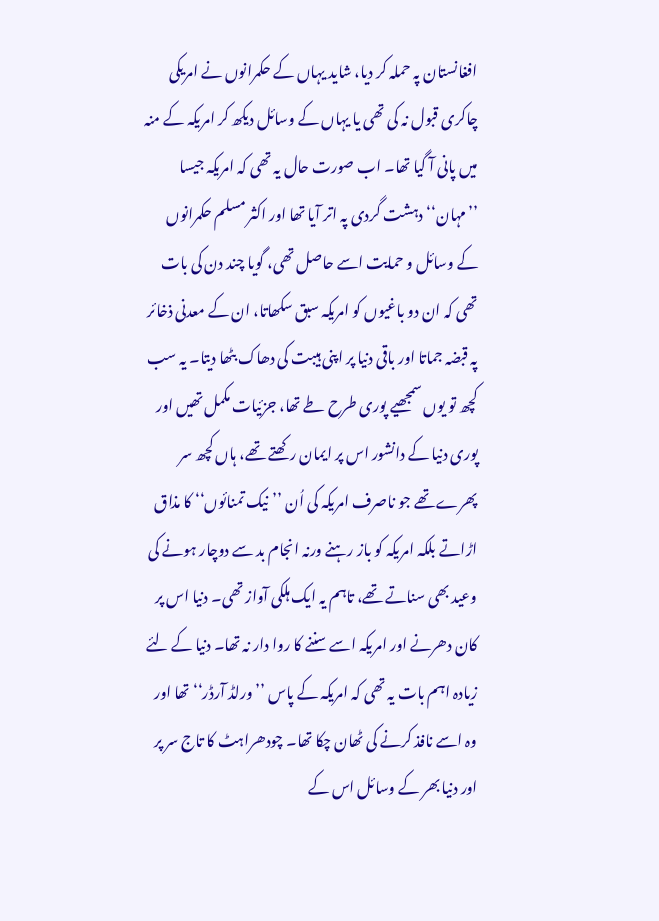افغانستان پہ حملہ کر دیا، شاید یہاں کے حکمرانوں نے امریکی چاکری قبول نہ کی تھی یا یہاں کے وسائل دیکھ کر امریکہ کے منہ میں پانی آ گیا تھا۔ اب صورت حال یہ تھی کہ امریکہ جیسا ’’مہان‘‘ دہشت گردی پہ اتر آیا تھا اور اکثر مسلم حکمرانوں کے وسائل و حمایت اسے حاصل تھی، گویا چند دن کی بات تھی کہ ان دو باغیوں کو امریکہ سبق سکھاتا، ان کے معدنی ذخائر پہ قبضہ جماتا اور باقی دنیا پر اپنی ہیبت کی دھاک بٹھا دیتا۔ یہ سب کچھ تو یوں سمجھیے پوری طرح طے تھا، جزئیات مکمل تھیں اور پوری دنیا کے دانشور اس پر ایمان رکھتے تھے، ہاں کچھ سر پھرے تھے جو ناصرف امریکہ کی اُن ’’نیک تمنائوں‘‘ کا مذاق اڑاتے بلکہ امریکہ کو باز رہنے ورنہ انجام بد سے دوچار ہونے کی وعید بھی سناتے تھے، تاہم یہ ایک ہلکی آواز تھی۔ دنیا اس پر کان دھرنے اور امریکہ اسے سننے کا روا دار نہ تھا۔ دنیا کے لئے زیادہ اہم بات یہ تھی کہ امریکہ کے پاس ’’ورلڈ آرڈر‘‘ تھا اور وہ اسے نافذ کرنے کی ٹھان چکا تھا۔ چودھراہٹ کا تاج سر پر اور دنیا بھر کے وسائل اس کے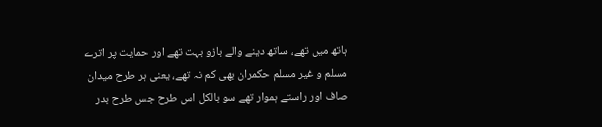ہاتھ میں تھے، ساتھ دینے والے بازو بہت تھے اور حمایت پر اترے مسلم و غیر مسلم حکمران بھی کم نہ تھے، یعنی ہر طرح میدان صاف اور راستے ہموار تھے سو بالکل اس طرح جس طرح بدر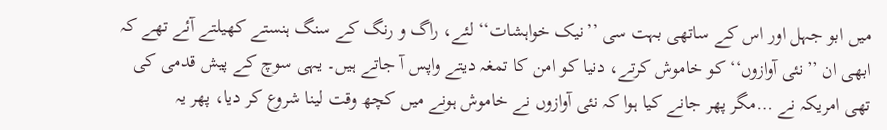میں ابو جہل اور اس کے ساتھی بہت سی ’’نیک خواہشات‘‘ لئے، راگ و رنگ کے سنگ ہنستے کھیلتے آئے تھے کہ ابھی ان ’’نئی آوازوں‘‘ کو خاموش کرتے، دنیا کو امن کا تمغہ دیتے واپس آ جاتے ہیں۔ یہی سوچ کے پیش قدمی کی تھی امریکہ نے …مگر پھر جانے کیا ہوا کہ نئی آوازوں نے خاموش ہونے میں کچھ وقت لینا شروع کر دیا، پھر یہ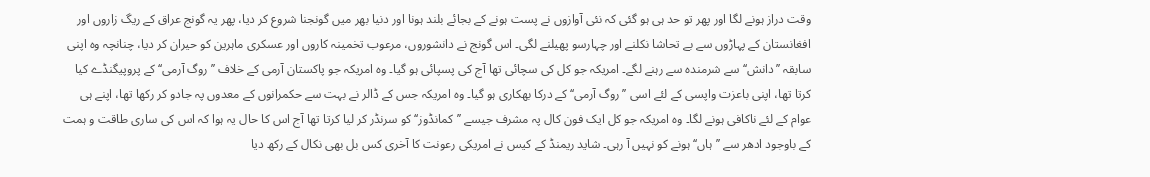وقت دراز ہونے لگا اور پھر تو حد ہی ہو گئی کہ نئی آوازوں نے پست ہونے کے بجائے بلند ہونا اور دنیا بھر میں گونجنا شروع کر دیا، پھر یہ گونج عراق کے ریگ زاروں اور افغانستان کے پہاڑوں سے بے تحاشا نکلنے اور چہارسو پھیلنے لگی۔ اس گونج نے دانشوروں، مرعوب تخمینہ کاروں اور عسکری ماہرین کو حیران کر دیا، چنانچہ وہ اپنی سابقہ ’’دانش‘‘ سے شرمندہ سے رہنے لگے۔ امریکہ جو کل کی سچائی تھا آج کی پسپائی ہو گیا۔ وہ امریکہ جو پاکستان آرمی کے خلاف ’’روگ آرمی‘‘ کے پروپیگنڈے کیا کرتا تھا، اپنی باعزت واپسی کے لئے اسی ’’روگ آرمی‘‘ کے درکا بھکاری ہو گیا۔ وہ امریکہ جس کے ڈالر نے بہت سے حکمرانوں کے معدوں پہ جادو کر رکھا تھا، اپنے ہی عوام کے لئے ناکافی ہونے لگا۔ وہ امریکہ جو کل ایک فون کال پہ مشرف جیسے ’’کمانڈوز‘‘ کو سرنڈر کر لیا کرتا تھا آج اس کا حال یہ ہوا کہ اس کی ساری طاقت و ہمت کے باوجود ادھر سے ’’ہاں‘‘ ہونے کو نہیں آ رہی۔ شاید ریمنڈ کے کیس نے امریکی رعونت کا آخری کس بل بھی نکال کے رکھ دیا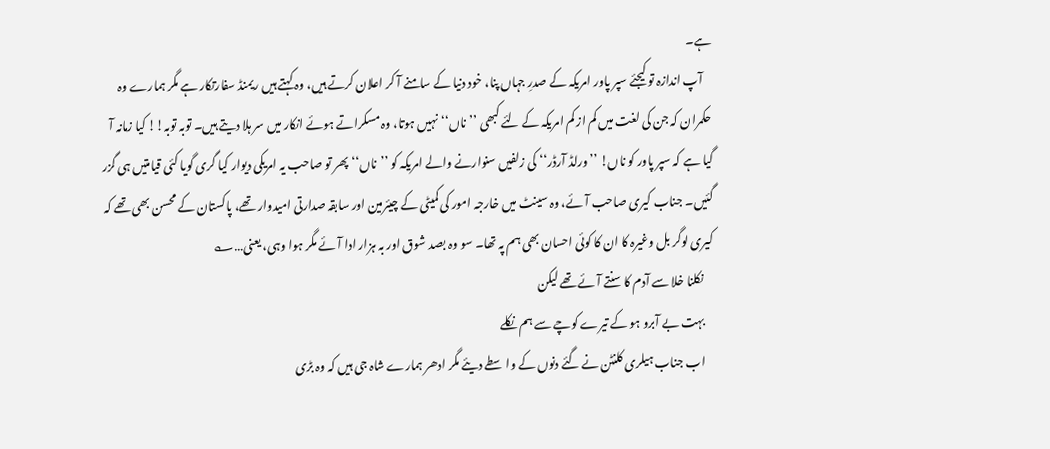ہے۔
    آپ اندازہ تو کیجئے سپر پاور امریکہ کے صدرِ جہاں پنا، خود دنیا کے سامنے آ کر اعلان کرتے ہیں، وہ کہتے ہیں ریمنڈ سفارتکار ہے مگر ہمارے وہ حکمران کہ جن کی لغت میں کم از کم امریکہ کے لئے کبھی ’’ناں‘‘ نہیں ہوتا، وہ مسکراتے ہوئے انکار میں سر ہلا دیتے ہیں۔ توبہ توبہ!! کیا زمانہ آ گیا ہے کہ سپر پاور کو ناں! ’’ورلڈ آرڈر‘‘ کی زلفیں سنوارنے والے امریکہ کو ’’ناں‘‘ پھر تو صاحب یہ امریکی دیوار کیا گری گویا کئی قیامتیں ہی گزر گئیں۔ جناب کیری صاحب آئے، وہ سینٹ میں خارجہ امور کی کمیٹی کے چیئرمین اور سابقہ صدارتی امیدوار تھے، پاکستان کے محسن بھی تھے کہ کیری لوگر بل وغیرہ کا ان کا کوئی احسان بھی ہم پہ تھا۔ سو وہ بصد شوق اور بہ ہزار ادا آئے مگر ہوا وہی، یعنی…؎
    نکلنا خلا سے آدم کا سنتے آئے تھے لیکن
    بہت بے آبرو ہو کے تیرے کوچے سے ہم نکلے
    اب جناب ہیلری کلنٹن نے گئے دنوں کے واسطے دیئے مگر ادھر ہمارے شاہ جی ہیں کہ وہ بڑی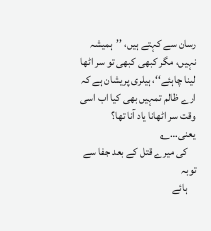رسان سے کہتے ہیں، ’’ہمیشہ نہیں، مگر کبھی کبھی تو سر اٹھا لینا چاہئے‘‘، ہیلری پریشان ہے کہ ارے ظالم تمہیں بھی کیا اب اسی وقت سر اٹھانا یاد آنا تھا؟ یعنی…؎
    کی میرے قتل کے بعد جفا سے توبہ
    ہائے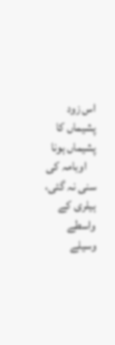اس زود پشیماں کا پشیماں ہونا
    اوبامہ کی سنی نہ گئی، ہیلری کے واسطے وسیلے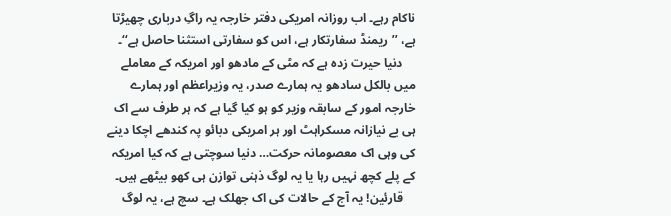ناکام رہے۔ اب روزانہ امریکی دفتر خارجہ یہ راگِ درباری چھیڑتا ہے، ’’ریمنڈ سفارتکار ہے، اس کو سفارتی استثنا حاصل ہے‘‘۔
    دنیا حیرت زدہ ہے کہ مٹی کے مادھو اور امریکہ کے معاملے میں بالکل سادھو یہ ہمارے صدر، یہ وزیراعظم اور ہمارے خارجہ امور کے سابقہ وزیر کو ہو کیا گیا ہے کہ ہر طرف سے اک ہی بے نیازانہ مسکراہٹ اور ہر امریکی دبائو پہ کندھے اچکا دینے کی وہی اک معصومانہ حرکت… دنیا سوچتی ہے کہ کیا امریکہ کے پلے کچھ نہیں رہا یا یہ لوگ ذہنی توازن ہی کھو بیٹھے ہیں۔
    قارئین! یہ آج کے حالات کی اک جھلک ہے۔ سچ ہے، یہ لوگ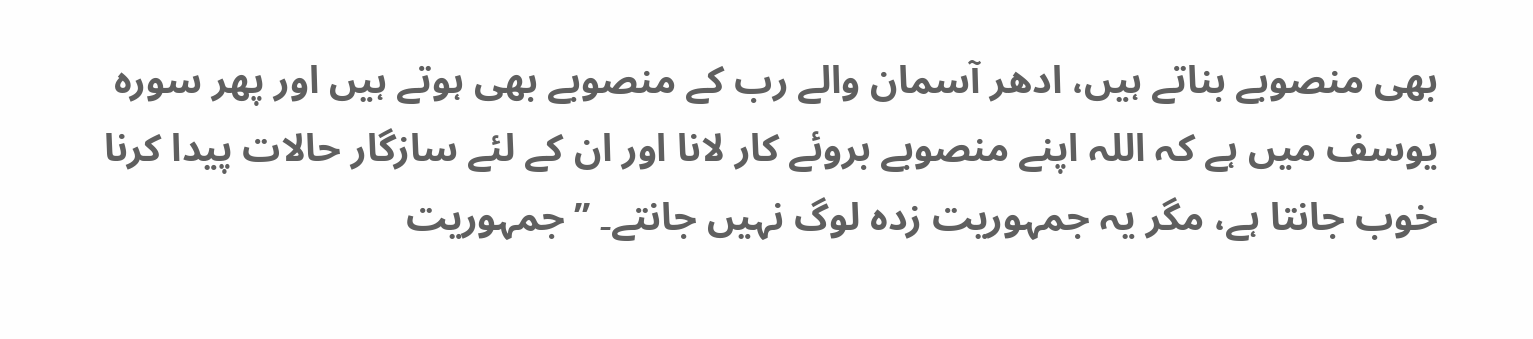بھی منصوبے بناتے ہیں، ادھر آسمان والے رب کے منصوبے بھی ہوتے ہیں اور پھر سورہ یوسف میں ہے کہ اللہ اپنے منصوبے بروئے کار لانا اور ان کے لئے سازگار حالات پیدا کرنا خوب جانتا ہے، مگر یہ جمہوریت زدہ لوگ نہیں جانتے۔ ’’جمہوریت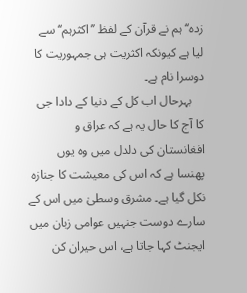زدہ‘‘ ہم نے قرآن کے لفظ ’’اکثرہم‘‘ سے لیا ہے کیونکہ اکثریت ہی جمہوریت کا دوسرا نام ہے۔
    بہرحال اب کل کے دنیا کے دادا جی کا آج کا حال یہ ہے کہ عراق و افغانستان کی دلدل میں وہ یوں پھنسا ہے کہ اس کی معیشت کا جنازہ نکل گیا ہے۔ مشرق وسطیٰ میں اس کے سارے دوست جنہیں عوامی زبان میں ایجنٹ کہا جاتا ہے، اس حیران کن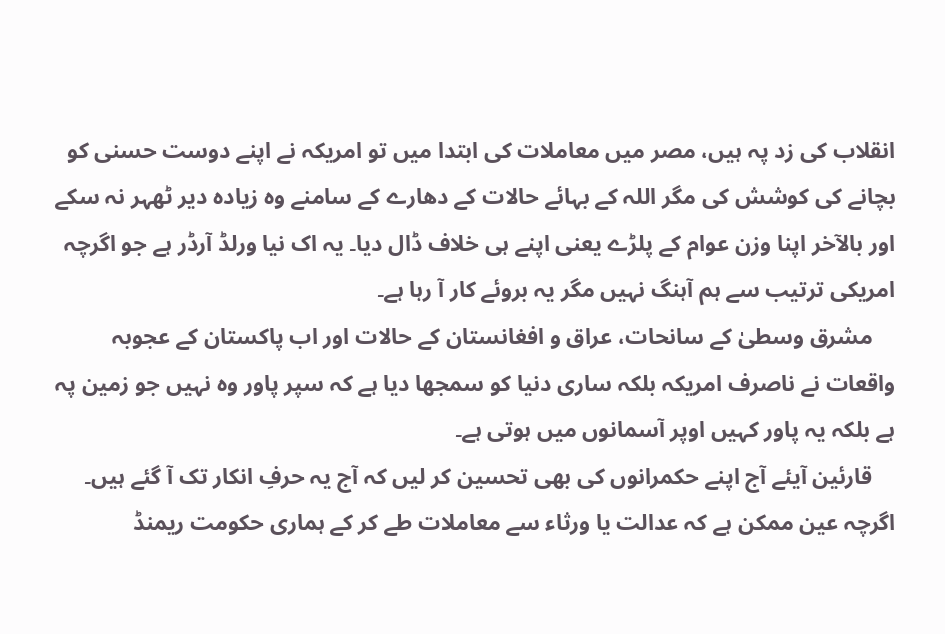انقلاب کی زد پہ ہیں، مصر میں معاملات کی ابتدا میں تو امریکہ نے اپنے دوست حسنی کو بچانے کی کوشش کی مگر اللہ کے بہائے حالات کے دھارے کے سامنے وہ زیادہ دیر ٹھہر نہ سکے اور بالآخر اپنا وزن عوام کے پلڑے یعنی اپنے ہی خلاف ڈال دیا۔ یہ اک نیا ورلڈ آرڈر ہے جو اگرچہ امریکی ترتیب سے ہم آہنگ نہیں مگر یہ بروئے کار آ رہا ہے۔
    مشرق وسطیٰ کے سانحات، عراق و افغانستان کے حالات اور اب پاکستان کے عجوبہ واقعات نے ناصرف امریکہ بلکہ ساری دنیا کو سمجھا دیا ہے کہ سپر پاور وہ نہیں جو زمین پہ ہے بلکہ یہ پاور کہیں اوپر آسمانوں میں ہوتی ہے۔
    قارئین آیئے آج اپنے حکمرانوں کی بھی تحسین کر لیں کہ آج یہ حرفِ انکار تک آ گئے ہیں۔ اگرچہ عین ممکن ہے کہ عدالت یا ورثاء سے معاملات طے کر کے ہماری حکومت ریمنڈ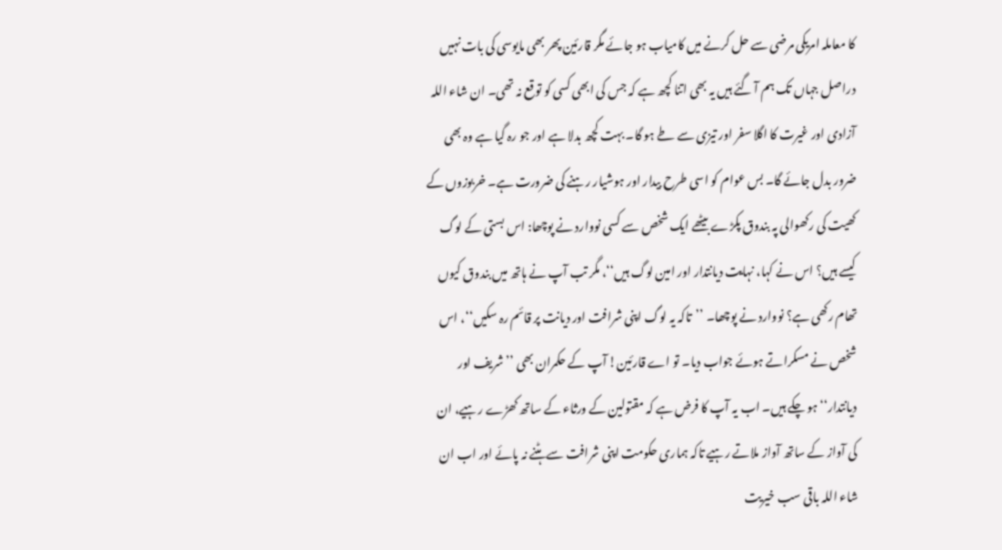کا معاملہ امریکی مرضی سے حل کرنے میں کامیاب ہو جائے مگر قارئین پھر بھی مایوسی کی بات نہیں دراصل جہاں تک ہم آ گئے ہیں یہ بھی اتنا کچھ ہے کہ جس کی ابھی کسی کو توقع نہ تھی۔ ان شاء اللہ آزادی اور غیرت کا اگلا سفر اور تیزی سے طے ہو گا۔ بہت کچھ بدلا ہے اور جو رہ گیا ہے وہ بھی ضرور بدل جائے گا۔ بس عوام کو اسی طرح بیدار اور ہوشیار رہنے کی ضرورت ہے۔ خربوزوں کے کھیت کی رکھوالی پہ بندوق پکڑے بیٹھے ایک شخص سے کسی نووارد نے پوچھا: اس بستی کے لوگ کیسے ہیں؟ اس نے کہا، نہایت دیانتدار اور امین لوگ ہیں‘‘، مگر تب آپ نے ہاتھ میں بندوق کیوں تھام رکھی ہے؟ نووارد نے پوچھا۔ ’’تاکہ یہ لوگ اپنی شرافت اور دیانت پر قائم رہ سکیں‘‘، اس شخص نے مسکراتے ہوئے جواب دیا۔ تو اے قارئین! آپ کے حکمران بھی ’’شریف اور دیانتدار‘‘ ہو چکے ہیں۔ اب یہ آپ کا فرض ہے کہ مقتولین کے ورثاء کے ساتھ کھڑے رہیے، ان کی آواز کے ساتھ آواز ملاتے رہیے تاکہ ہماری حکومت اپنی شرافت سے ہٹنے نہ پائے اور اب ان شاء اللہ باقی سب خیریت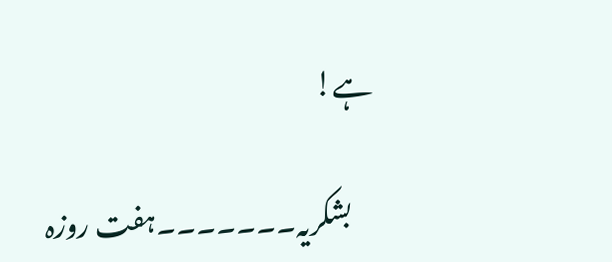ہے!

    بشکریہ۔۔۔۔۔۔۔ہفت روزہ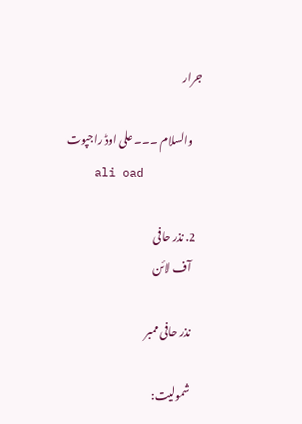جرار

    والسلام ۔۔۔ علی اوڈ راجپوت
    ali oad

  2. نذر حافی
    آف لائن

    نذر حافی ممبر

    شمولیت: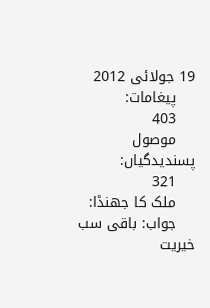19 جولائی 2012
    پیغامات:
    403
    موصول پسندیدگیاں:
    321
    ملک کا جھنڈا:
    جواب: باقی سب خیریت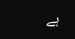ہے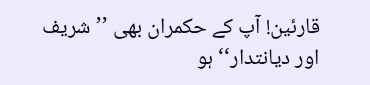قارئین! آپ کے حکمران بھی ’’شریف اور دیانتدار‘‘ ہو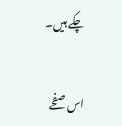چکے ہیں۔


اس صفحے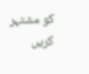کو مشتہر کریں